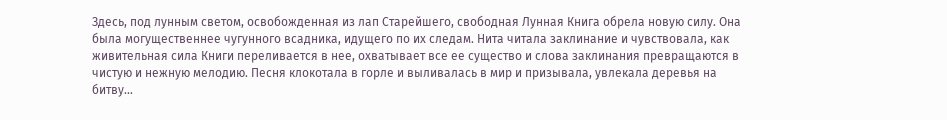Здесь, под лунным светом, освобожденная из лап Старейшего, свободная Лунная Книга обрела новую силу. Она была могущественнее чугунного всадника, идущего по их следам. Нита читала заклинание и чувствовала, как живительная сила Книги переливается в нее, охватывает все ее существо и слова заклинания превращаются в чистую и нежную мелодию. Песня клокотала в горле и выливалась в мир и призывала, увлекала деревья на битву…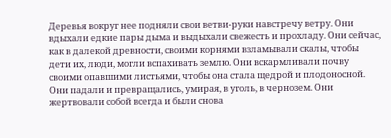Деревья вокруг нее подняли свои ветви-руки навстречу ветру. Они вдыхали едкие пары дыма и выдыхали свежесть и прохладу. Они сейчас, как в далекой древности, своими корнями взламывали скалы, чтобы дети их, люди, могли вспахивать землю. Они вскармливали почву своими опавшими листьями, чтобы она стала щедрой и плодоносной. Они падали и превращались, умирая, в уголь, в чернозем. Они жертвовали собой всегда и были снова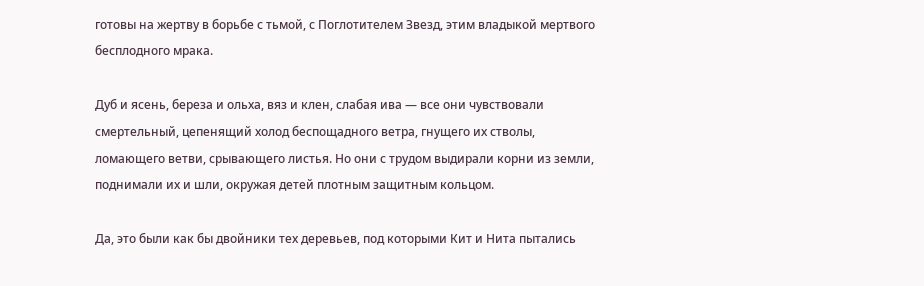готовы на жертву в борьбе с тьмой, с Поглотителем Звезд, этим владыкой мертвого бесплодного мрака.

Дуб и ясень, береза и ольха, вяз и клен, слабая ива — все они чувствовали смертельный, цепенящий холод беспощадного ветра, гнущего их стволы, ломающего ветви, срывающего листья. Но они с трудом выдирали корни из земли, поднимали их и шли, окружая детей плотным защитным кольцом.

Да, это были как бы двойники тех деревьев, под которыми Кит и Нита пытались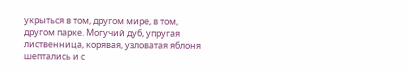укрыться в том, другом мире, в том, другом парке. Могучий дуб, упругая лиственница, корявая, узловатая яблоня шептались и с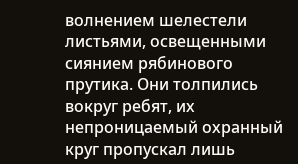волнением шелестели листьями, освещенными сиянием рябинового прутика. Они толпились вокруг ребят, их непроницаемый охранный круг пропускал лишь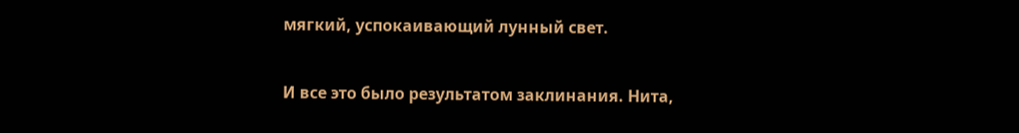мягкий, успокаивающий лунный свет.

И все это было результатом заклинания. Нита,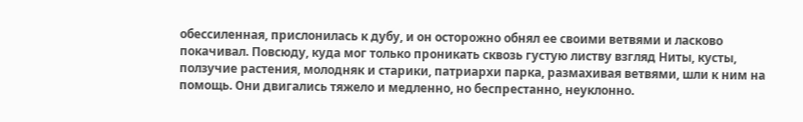обессиленная, прислонилась к дубу, и он осторожно обнял ее своими ветвями и ласково покачивал. Повсюду, куда мог только проникать сквозь густую листву взгляд Ниты, кусты, ползучие растения, молодняк и старики, патриархи парка, размахивая ветвями, шли к ним на помощь. Они двигались тяжело и медленно, но беспрестанно, неуклонно.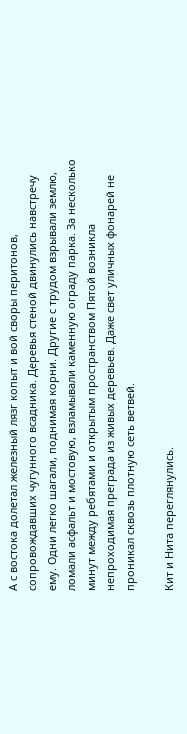А с востока долетал железный лязг копыт и вой своры перитонов, сопровождавших чугунного всадника. Деревья стеной двинулись навстречу ему. Одни легко шагали, поднимая корни. Другие с трудом взрывали землю, ломали асфальт и мостовую, взламывали каменную ограду парка. За несколько минут между ребятами и открытым пространством Пятой возникла непроходимая преграда из живых деревьев. Даже свет уличных фонарей не проникал сквозь плотную сеть ветвей.

Кит и Нита переглянулись.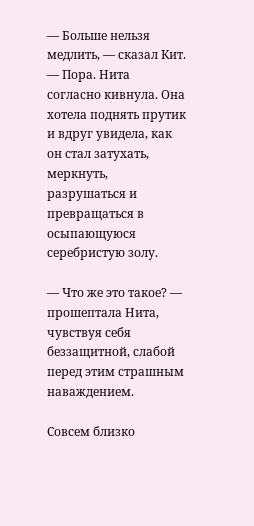— Больше нельзя медлить, — сказал Кит. — Пора. Нита согласно кивнула. Она хотела поднять прутик и вдруг увидела, как он стал затухать, меркнуть, разрушаться и превращаться в осыпающуюся серебристую золу.

— Что же это такое? — прошептала Нита, чувствуя себя беззащитной, слабой перед этим страшным наваждением.

Совсем близко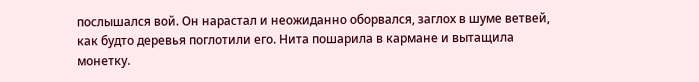послышался вой. Он нарастал и неожиданно оборвался, заглох в шуме ветвей, как будто деревья поглотили его. Нита пошарила в кармане и вытащила монетку.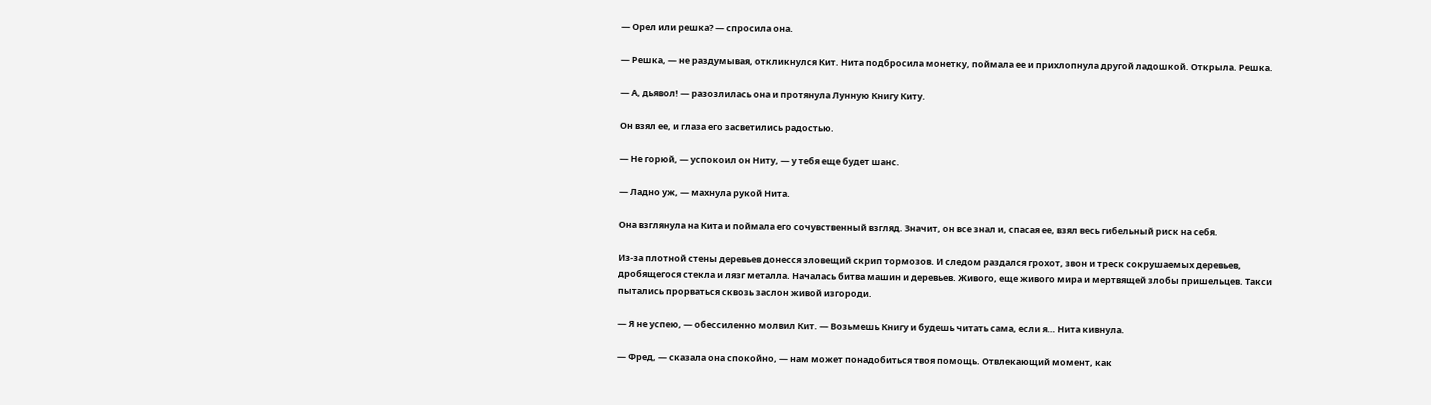— Орел или решка? — спросила она.

— Решка, — не раздумывая, откликнулся Кит. Нита подбросила монетку, поймала ее и прихлопнула другой ладошкой. Открыла. Решка.

— А, дьявол! — разозлилась она и протянула Лунную Книгу Киту.

Он взял ее, и глаза его засветились радостью.

— Не горюй, — успокоил он Ниту, — у тебя еще будет шанс.

— Ладно уж, — махнула рукой Нита.

Она взглянула на Кита и поймала его сочувственный взгляд. Значит, он все знал и, спасая ее, взял весь гибельный риск на себя.

Из-за плотной стены деревьев донесся зловещий скрип тормозов. И следом раздался грохот, звон и треск сокрушаемых деревьев, дробящегося стекла и лязг металла. Началась битва машин и деревьев. Живого, еще живого мира и мертвящей злобы пришельцев. Такси пытались прорваться сквозь заслон живой изгороди.

— Я не успею, — обессиленно молвил Кит. — Возьмешь Книгу и будешь читать сама, если я… Нита кивнула.

— Фред, — сказала она спокойно, — нам может понадобиться твоя помощь. Отвлекающий момент, как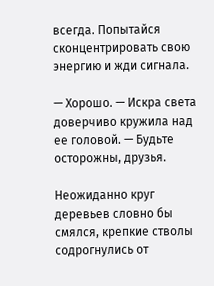всегда. Попытайся сконцентрировать свою энергию и жди сигнала.

— Хорошо. — Искра света доверчиво кружила над ее головой. — Будьте осторожны, друзья.

Неожиданно круг деревьев словно бы смялся, крепкие стволы содрогнулись от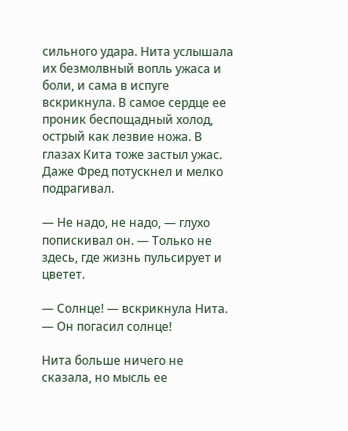сильного удара. Нита услышала их безмолвный вопль ужаса и боли, и сама в испуге вскрикнула. В самое сердце ее проник беспощадный холод, острый как лезвие ножа. В глазах Кита тоже застыл ужас. Даже Фред потускнел и мелко подрагивал.

— Не надо, не надо, — глухо попискивал он. — Только не здесь, где жизнь пульсирует и цветет.

— Солнце! — вскрикнула Нита. — Он погасил солнце!

Нита больше ничего не сказала, но мысль ее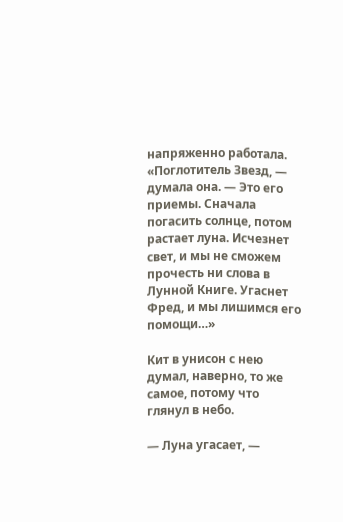напряженно работала. «Поглотитель Звезд, — думала она. — Это его приемы. Сначала погасить солнце, потом растает луна. Исчезнет свет, и мы не сможем прочесть ни слова в Лунной Книге. Угаснет Фред, и мы лишимся его помощи…»

Кит в унисон с нею думал, наверно, то же самое, потому что глянул в небо.

— Луна угасает, —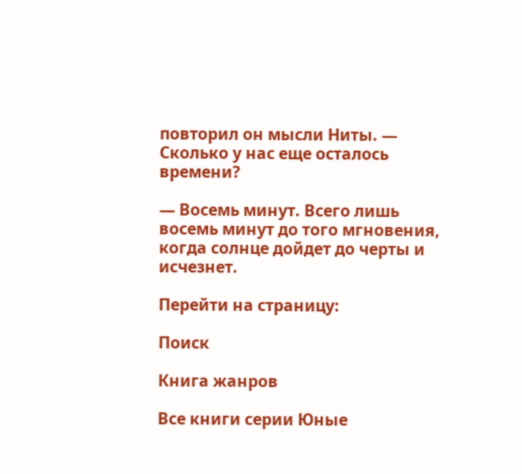повторил он мысли Ниты. — Сколько у нас еще осталось времени?

— Восемь минут. Всего лишь восемь минут до того мгновения, когда солнце дойдет до черты и исчезнет.

Перейти на страницу:

Поиск

Книга жанров

Все книги серии Юные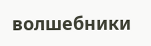волшебники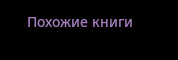Похожие книги